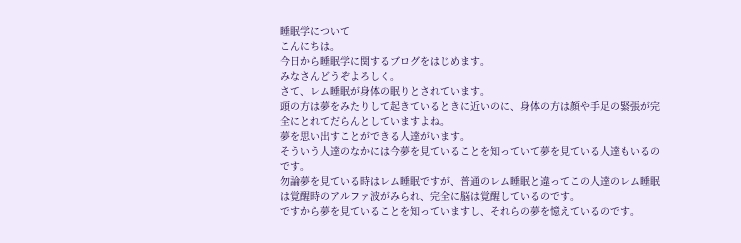睡眠学について
こんにちは。
今日から睡眠学に関するブログをはじめます。
みなさんどうぞよろしく。
さて、レム睡眠が身体の眠りとされています。
頭の方は夢をみたりして起きているときに近いのに、身体の方は顔や手足の緊張が完全にとれてだらんとしていますよね。
夢を思い出すことができる人達がいます。
そういう人達のなかには今夢を見ていることを知っていて夢を見ている人達もいるのです。
勿論夢を見ている時はレム睡眠ですが、普通のレム睡眠と違ってこの人達のレム睡眠は覚醒時のアルファ波がみられ、完全に脳は覚醒しているのです。
ですから夢を見ていることを知っていますし、それらの夢を憶えているのです。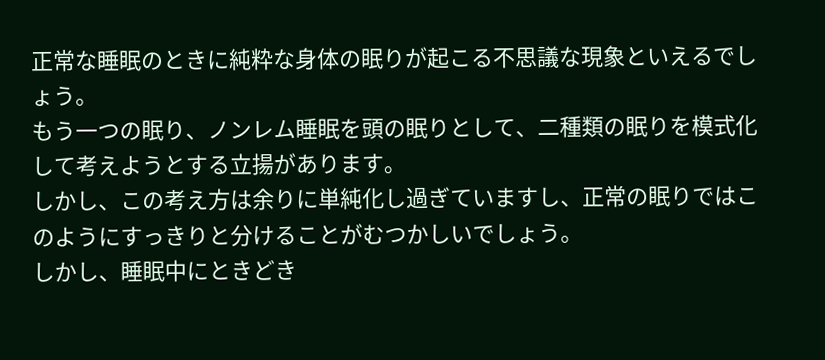正常な睡眠のときに純粋な身体の眠りが起こる不思議な現象といえるでしょう。
もう一つの眠り、ノンレム睡眠を頭の眠りとして、二種類の眠りを模式化して考えようとする立揚があります。
しかし、この考え方は余りに単純化し過ぎていますし、正常の眠りではこのようにすっきりと分けることがむつかしいでしょう。
しかし、睡眠中にときどき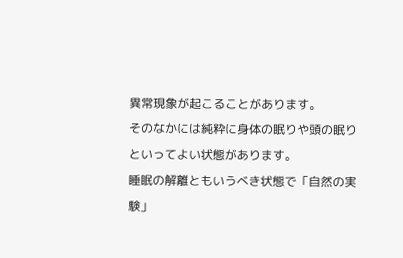異常現象が起こることがあります。
そのなかには純粋に身体の眠りや頭の眠りといってよい状態があります。
睡眠の解離ともいうべき状態で「自然の実験」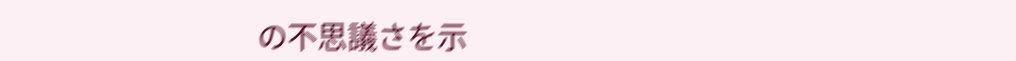の不思議さを示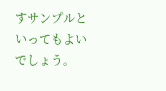すサンプルといってもよいでしょう。